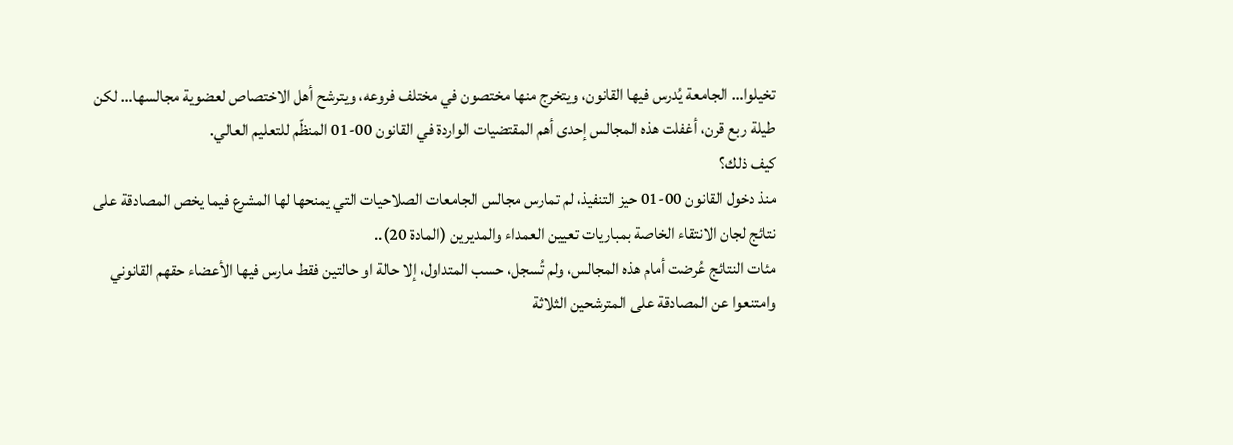تخيلوا… الجامعة يُدرس فيها القانون، ويتخرج منها مختصون في مختلف فروعه، ويترشح أهل الاختصاص لعضوية مجالسها… لكن طيلة ربع قرن، أغفلت هذه المجالس إحدى أهم المقتضيات الواردة في القانون 00-01 المنظّم للتعليم العالي.
كيف ذلك؟
منذ دخول القانون 00-01 حيز التنفيذ، لم تمارس مجالس الجامعات الصلاحيات التي يمنحها لها المشرع فيما يخص المصادقة على نتائج لجان الانتقاء الخاصة بمباريات تعيين العمداء والمديرين (المادة 20)..
مئات النتائج عُرضت أمام هذه المجالس، ولم تُسجل، حسب المتداول، إلا حالة او حالتين فقط مارس فيها الأعضاء حقهم القانوني وامتنعوا عن المصادقة على المترشحين الثلاثة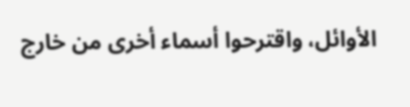الأوائل، واقترحوا أسماء أخرى من خارج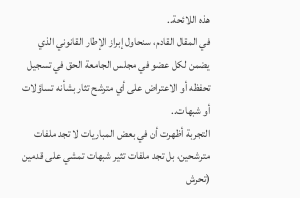هذه اللائحة..
في المقال القادم، سنحاول إبراز الإطار القانوني الذي يضمن لكل عضو في مجلس الجامعة الحق في تسجيل تحفظه أو الاعتراض على أي مترشح تثار بشأنه تساؤلات أو شبهات..
التجربة أظهرت أن في بعض المباريات لا تجد ملفات مترشحين، بل تجد ملفات تثير شبهات تمشي على قدمين (تحرش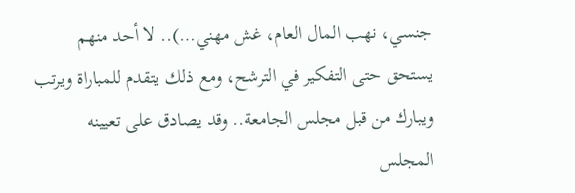جنسي، نهب المال العام، غش مهني…).. لا أحد منهم يستحق حتى التفكير في الترشح، ومع ذلك يتقدم للمباراة ويرتب ويبارك من قبل مجلس الجامعة.. وقد يصادق على تعيينه المجلس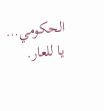الحكومي… يا للعار.